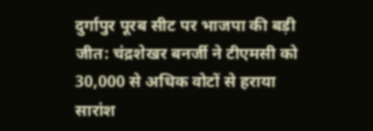दुर्गापुर पूरब सीट पर भाजपा की बड़ी जीत: चंद्रशेखर बनर्जी ने टीएमसी को 30,000 से अधिक वोटों से हराया
सारांश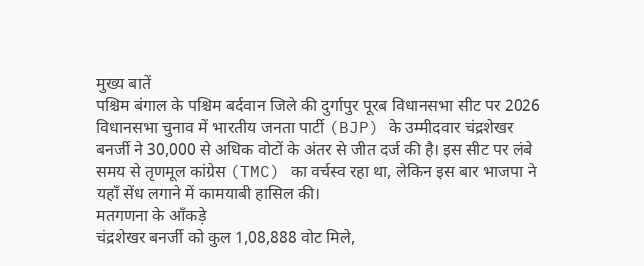मुख्य बातें
पश्चिम बंगाल के पश्चिम बर्दवान जिले की दुर्गापुर पूरब विधानसभा सीट पर 2026 विधानसभा चुनाव में भारतीय जनता पार्टी (BJP) के उम्मीदवार चंद्रशेखर बनर्जी ने 30,000 से अधिक वोटों के अंतर से जीत दर्ज की है। इस सीट पर लंबे समय से तृणमूल कांग्रेस (TMC) का वर्चस्व रहा था, लेकिन इस बार भाजपा ने यहाँ सेंध लगाने में कामयाबी हासिल की।
मतगणना के आँकड़े
चंद्रशेखर बनर्जी को कुल 1,08,888 वोट मिले,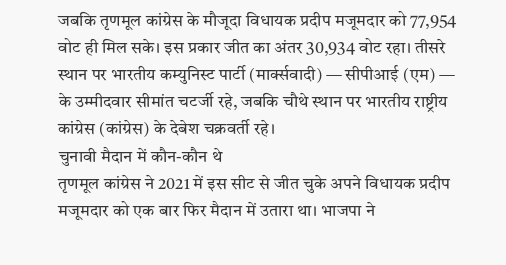जबकि तृणमूल कांग्रेस के मौजूदा विधायक प्रदीप मजूमदार को 77,954 वोट ही मिल सके। इस प्रकार जीत का अंतर 30,934 वोट रहा। तीसरे स्थान पर भारतीय कम्युनिस्ट पार्टी (मार्क्सवादी) — सीपीआई (एम) — के उम्मीदवार सीमांत चटर्जी रहे, जबकि चौथे स्थान पर भारतीय राष्ट्रीय कांग्रेस (कांग्रेस) के देबेश चक्रवर्ती रहे।
चुनावी मैदान में कौन-कौन थे
तृणमूल कांग्रेस ने 2021 में इस सीट से जीत चुके अपने विधायक प्रदीप मजूमदार को एक बार फिर मैदान में उतारा था। भाजपा ने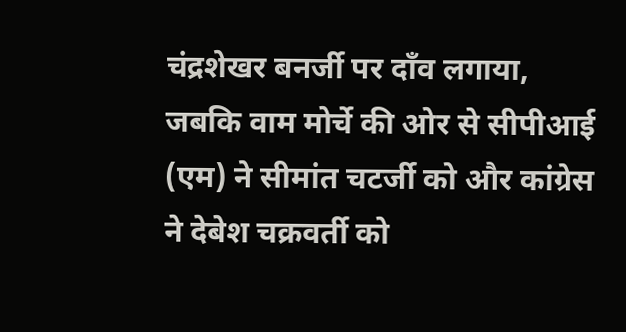चंद्रशेखर बनर्जी पर दाँव लगाया, जबकि वाम मोर्चे की ओर से सीपीआई (एम) ने सीमांत चटर्जी को और कांग्रेस ने देबेश चक्रवर्ती को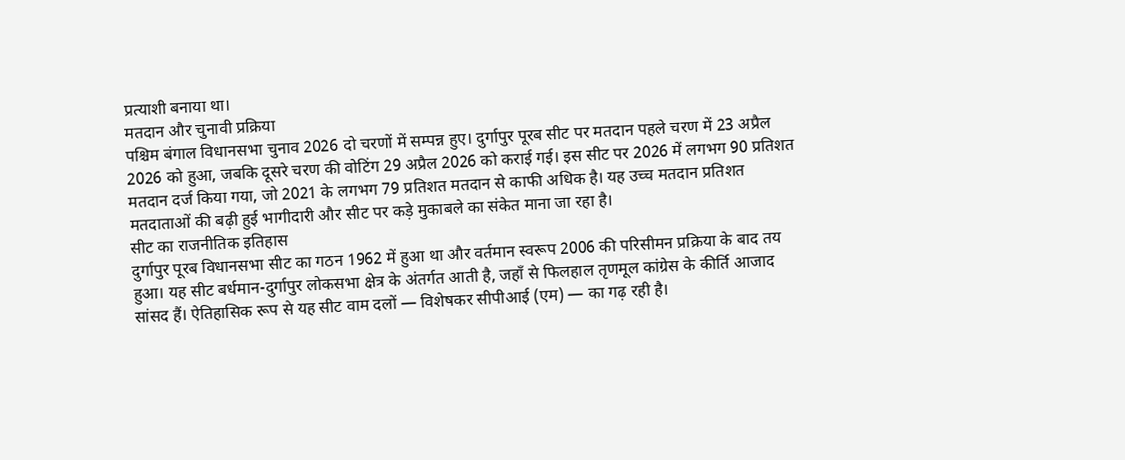प्रत्याशी बनाया था।
मतदान और चुनावी प्रक्रिया
पश्चिम बंगाल विधानसभा चुनाव 2026 दो चरणों में सम्पन्न हुए। दुर्गापुर पूरब सीट पर मतदान पहले चरण में 23 अप्रैल 2026 को हुआ, जबकि दूसरे चरण की वोटिंग 29 अप्रैल 2026 को कराई गई। इस सीट पर 2026 में लगभग 90 प्रतिशत मतदान दर्ज किया गया, जो 2021 के लगभग 79 प्रतिशत मतदान से काफी अधिक है। यह उच्च मतदान प्रतिशत मतदाताओं की बढ़ी हुई भागीदारी और सीट पर कड़े मुकाबले का संकेत माना जा रहा है।
सीट का राजनीतिक इतिहास
दुर्गापुर पूरब विधानसभा सीट का गठन 1962 में हुआ था और वर्तमान स्वरूप 2006 की परिसीमन प्रक्रिया के बाद तय हुआ। यह सीट बर्धमान-दुर्गापुर लोकसभा क्षेत्र के अंतर्गत आती है, जहाँ से फिलहाल तृणमूल कांग्रेस के कीर्ति आजाद सांसद हैं। ऐतिहासिक रूप से यह सीट वाम दलों — विशेषकर सीपीआई (एम) — का गढ़ रही है।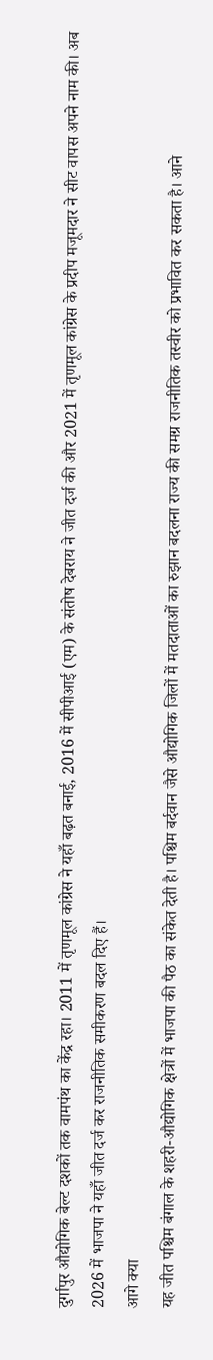दुर्गापुर औद्योगिक बेल्ट दशकों तक वामपंथ का केंद्र रहा। 2011 में तृणमूल कांग्रेस ने यहाँ बढ़त बनाई, 2016 में सीपीआई (एम) के संतोष देबराय ने जीत दर्ज की और 2021 में तृणमूल कांग्रेस के प्रदीप मजूमदार ने सीट वापस अपने नाम की। अब 2026 में भाजपा ने यहाँ जीत दर्ज कर राजनीतिक समीकरण बदल दिए हैं।
आगे क्या
यह जीत पश्चिम बंगाल के शहरी-औद्योगिक क्षेत्रों में भाजपा की पैठ का संकेत देती है। पश्चिम बर्दवान जैसे औद्योगिक जिलों में मतदाताओं का रुझान बदलना राज्य की समग्र राजनीतिक तस्वीर को प्रभावित कर सकता है। आने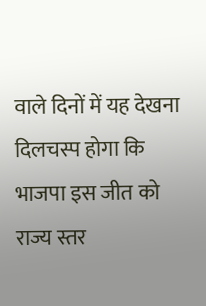वाले दिनों में यह देखना दिलचस्प होगा कि भाजपा इस जीत को राज्य स्तर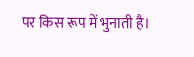पर किस रूप में भुनाती है।